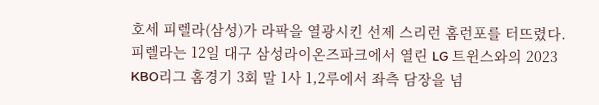호세 피렐라(삼성)가 라팍을 열광시킨 선제 스리런 홈런포를 터뜨렸다.
피렐라는 12일 대구 삼성라이온즈파크에서 열린 LG 트윈스와의 2023 KBO리그 홈경기 3회 말 1사 1,2루에서 좌측 담장을 넘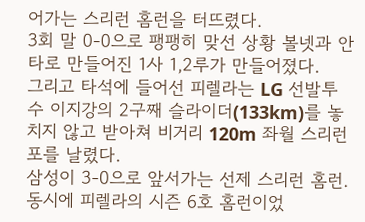어가는 스리런 홈런을 터뜨렸다.
3회 말 0-0으로 팽팽히 맞선 상황 볼넷과 안타로 만들어진 1사 1,2루가 만들어졌다.
그리고 타석에 들어선 피렐라는 LG 선발투수 이지강의 2구째 슬라이더(133km)를 놓치지 않고 받아쳐 비거리 120m 좌월 스리런포를 날렸다.
삼성이 3-0으로 앞서가는 선제 스리런 홈런. 동시에 피렐라의 시즌 6호 홈런이었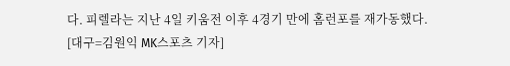다. 피렐라는 지난 4일 키움전 이후 4경기 만에 홈런포를 재가동했다.
[대구=김원익 MK스포츠 기자]